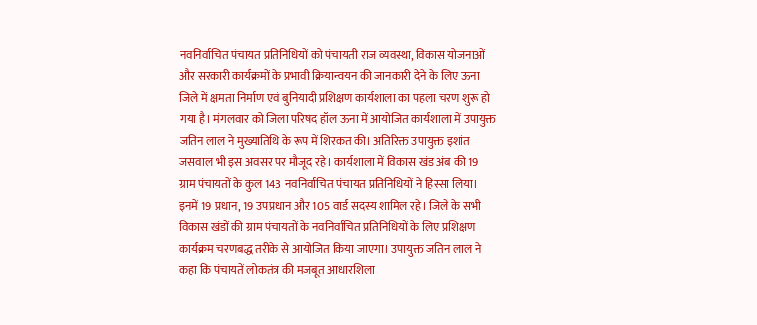नवनिर्वाचित पंचायत प्रतिनिधियों को पंचायती राज व्यवस्था, विकास योजनाओं और सरकारी कार्यक्रमों के प्रभावी क्रियान्वयन की जानकारी देने के लिए ऊना जिले में क्षमता निर्माण एवं बुनियादी प्रशिक्षण कार्यशाला का पहला चरण शुरू हो गया है। मंगलवार को जिला परिषद हॉल ऊना में आयोजित कार्यशाला में उपायुक्त जतिन लाल ने मुख्यातिथि के रूप में शिरकत की। अतिरिक्त उपायुक्त इशांत जसवाल भी इस अवसर पर मौजूद रहे। कार्यशाला में विकास खंड अंब की 19 ग्राम पंचायतों के कुल 143 नवनिर्वाचित पंचायत प्रतिनिधियों ने हिस्सा लिया। इनमें 19 प्रधान, 19 उपप्रधान और 105 वार्ड सदस्य शामिल रहे। जिले के सभी विकास खंडों की ग्राम पंचायतों के नवनिर्वाचित प्रतिनिधियों के लिए प्रशिक्षण कार्यक्रम चरणबद्ध तरीके से आयोजित किया जाएगा। उपायुक्त जतिन लाल ने कहा कि पंचायतें लोकतंत्र की मजबूत आधारशिला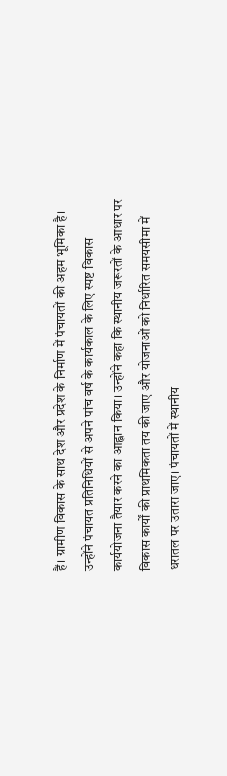हैं। ग्रामीण विकास के साथ देश और प्रदेश के निर्माण में पंचायतों की अहम भूमिका है। उन्होंने पंचायत प्रतिनिधियों से अपने पांच वर्ष के कार्यकाल के लिए स्पष्ट विकास कार्ययोजना तैयार करने का आह्वान किया। उन्होंने कहा कि स्थानीय जरूरतों के आधार पर विकास कार्यों की प्राथमिकता तय की जाए और योजनाओं को निर्धारित समयसीमा में धरातल पर उतारा जाए। पंचायतों में स्थानीय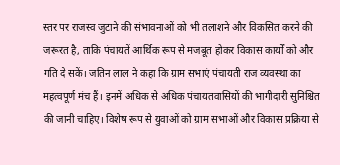स्तर पर राजस्व जुटाने की संभावनाओं को भी तलाशने और विकसित करने की जरूरत है, ताकि पंचायतें आर्थिक रूप से मजबूत होकर विकास कार्यों को और गति दे सकें। जतिन लाल ने कहा कि ग्राम सभाएं पंचायती राज व्यवस्था का महत्वपूर्ण मंच हैं। इनमें अधिक से अधिक पंचायतवासियों की भागीदारी सुनिश्चित की जानी चाहिए। विशेष रूप से युवाओं को ग्राम सभाओं और विकास प्रक्रिया से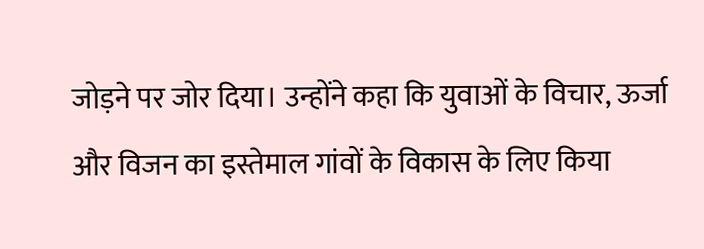जोड़ने पर जोर दिया। उन्होंने कहा कि युवाओं के विचार, ऊर्जा और विजन का इस्तेमाल गांवों के विकास के लिए किया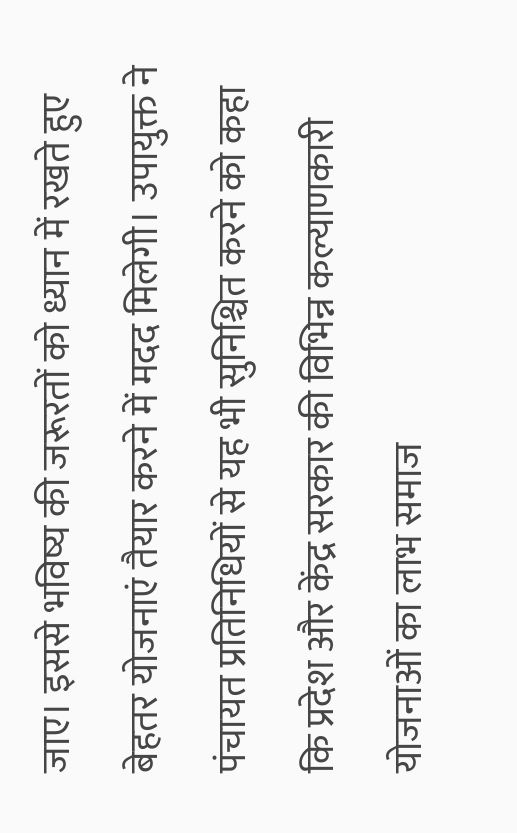जाए। इससे भविष्य की जरूरतों को ध्यान में रखते हुए बेहतर योजनाएं तैयार करने में मदद मिलेगी। उपायुक्त ने पंचायत प्रतिनिधियों से यह भी सुनिश्चित करने को कहा कि प्रदेश और केंद्र सरकार की विभिन्न कल्याणकारी योजनाओं का लाभ समाज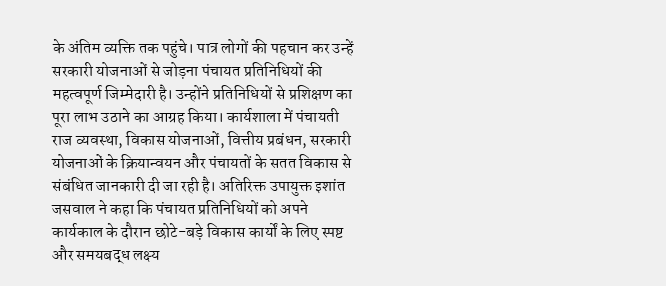के अंतिम व्यक्ति तक पहुंचे। पात्र लोगों की पहचान कर उन्हें सरकारी योजनाओं से जोड़ना पंचायत प्रतिनिधियों की महत्वपूर्ण जिम्मेदारी है। उन्होंने प्रतिनिधियों से प्रशिक्षण का पूरा लाभ उठाने का आग्रह किया। कार्यशाला में पंचायती राज व्यवस्था, विकास योजनाओं, वित्तीय प्रबंधन, सरकारी योजनाओं के क्रियान्वयन और पंचायतों के सतत विकास से संबंधित जानकारी दी जा रही है। अतिरिक्त उपायुक्त इशांत जसवाल ने कहा कि पंचायत प्रतिनिधियों को अपने कार्यकाल के दौरान छोटे-बड़े विकास कार्यों के लिए स्पष्ट और समयबद्ध लक्ष्य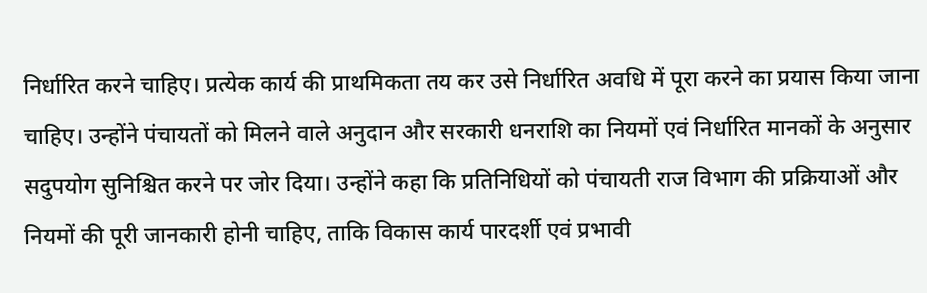निर्धारित करने चाहिए। प्रत्येक कार्य की प्राथमिकता तय कर उसे निर्धारित अवधि में पूरा करने का प्रयास किया जाना चाहिए। उन्होंने पंचायतों को मिलने वाले अनुदान और सरकारी धनराशि का नियमों एवं निर्धारित मानकों के अनुसार सदुपयोग सुनिश्चित करने पर जोर दिया। उन्होंने कहा कि प्रतिनिधियों को पंचायती राज विभाग की प्रक्रियाओं और नियमों की पूरी जानकारी होनी चाहिए, ताकि विकास कार्य पारदर्शी एवं प्रभावी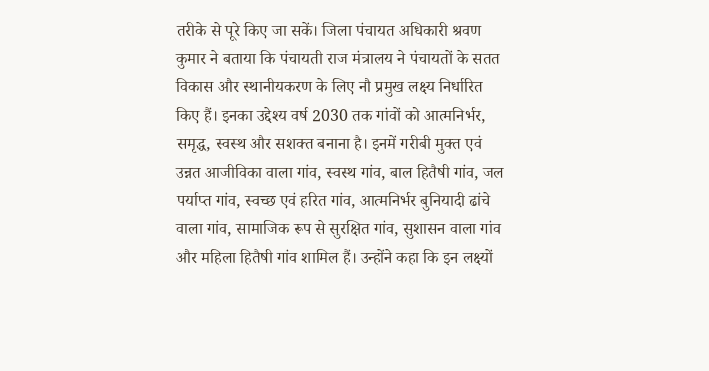तरीके से पूरे किए जा सकें। जिला पंचायत अधिकारी श्रवण कुमार ने बताया कि पंचायती राज मंत्रालय ने पंचायतों के सतत विकास और स्थानीयकरण के लिए नौ प्रमुख लक्ष्य निर्धारित किए हैं। इनका उद्देश्य वर्ष 2030 तक गांवों को आत्मनिर्भर, समृद्ध, स्वस्थ और सशक्त बनाना है। इनमें गरीबी मुक्त एवं उन्नत आजीविका वाला गांव, स्वस्थ गांव, बाल हितैषी गांव, जल पर्याप्त गांव, स्वच्छ एवं हरित गांव, आत्मनिर्भर बुनियादी ढांचे वाला गांव, सामाजिक रूप से सुरक्षित गांव, सुशासन वाला गांव और महिला हितैषी गांव शामिल हैं। उन्होंने कहा कि इन लक्ष्यों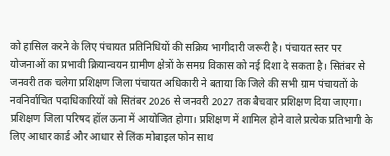को हासिल करने के लिए पंचायत प्रतिनिधियों की सक्रिय भागीदारी जरूरी है। पंचायत स्तर पर योजनाओं का प्रभावी क्रियान्वयन ग्रामीण क्षेत्रों के समग्र विकास को नई दिशा दे सकता है। सितंबर से जनवरी तक चलेगा प्रशिक्षण जिला पंचायत अधिकारी ने बताया कि जिले की सभी ग्राम पंचायतों के नवनिर्वाचित पदाधिकारियों को सितंबर 2026 से जनवरी 2027 तक बैचवार प्रशिक्षण दिया जाएगा। प्रशिक्षण जिला परिषद हॉल ऊना में आयोजित होगा। प्रशिक्षण में शामिल होने वाले प्रत्येक प्रतिभागी के लिए आधार कार्ड और आधार से लिंक मोबाइल फोन साथ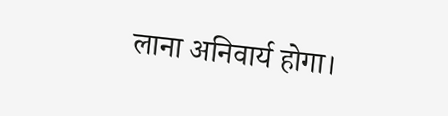लाना अनिवार्य होगा।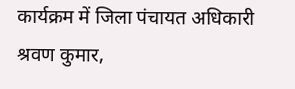कार्यक्रम में जिला पंचायत अधिकारी श्रवण कुमार,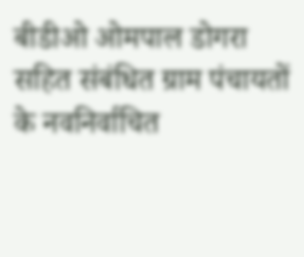बीडीओ ओमपाल डोगरा सहित संबंधित ग्राम पंचायतों के नवनिर्वाचित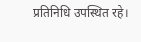प्रतिनिधि उपस्थित रहे।